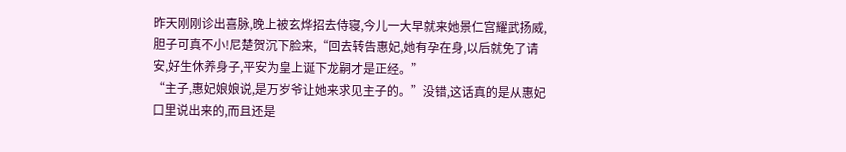昨天刚刚诊出喜脉,晚上被玄烨招去侍寝,今儿一大早就来她景仁宫耀武扬威,胆子可真不小!尼楚贺沉下脸来,“回去转告惠妃,她有孕在身,以后就免了请安,好生休养身子,平安为皇上诞下龙嗣才是正经。”
“主子,惠妃娘娘说,是万岁爷让她来求见主子的。”没错,这话真的是从惠妃口里说出来的,而且还是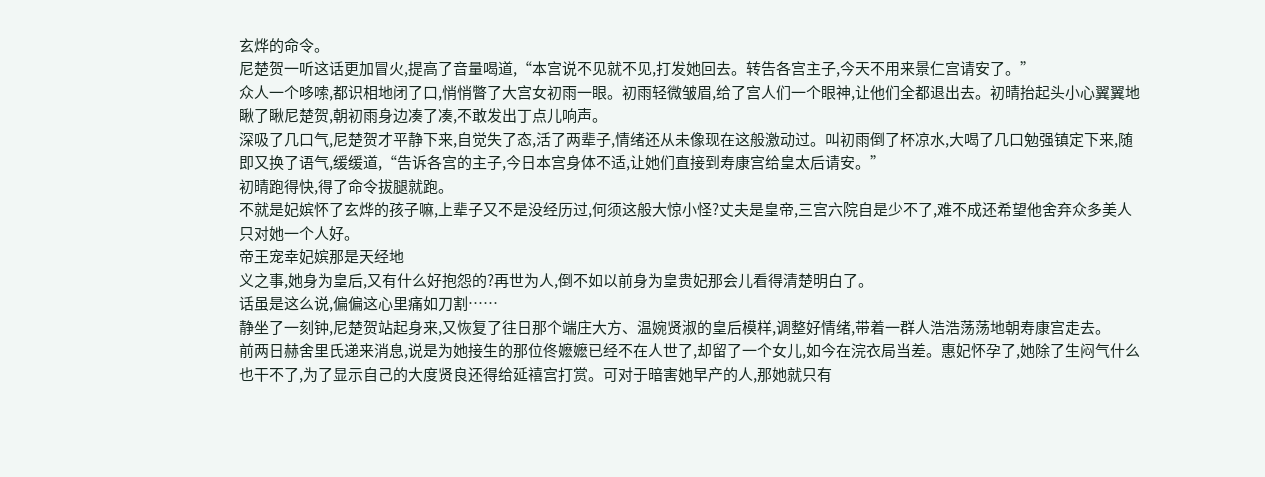玄烨的命令。
尼楚贺一听这话更加冒火,提高了音量喝道,“本宫说不见就不见,打发她回去。转告各宫主子,今天不用来景仁宫请安了。”
众人一个哆嗦,都识相地闭了口,悄悄瞥了大宫女初雨一眼。初雨轻微皱眉,给了宫人们一个眼神,让他们全都退出去。初晴抬起头小心翼翼地瞅了瞅尼楚贺,朝初雨身边凑了凑,不敢发出丁点儿响声。
深吸了几口气,尼楚贺才平静下来,自觉失了态,活了两辈子,情绪还从未像现在这般激动过。叫初雨倒了杯凉水,大喝了几口勉强镇定下来,随即又换了语气,缓缓道,“告诉各宫的主子,今日本宫身体不适,让她们直接到寿康宫给皇太后请安。”
初晴跑得快,得了命令拔腿就跑。
不就是妃嫔怀了玄烨的孩子嘛,上辈子又不是没经历过,何须这般大惊小怪?丈夫是皇帝,三宫六院自是少不了,难不成还希望他舍弃众多美人只对她一个人好。
帝王宠幸妃嫔那是天经地
义之事,她身为皇后,又有什么好抱怨的?再世为人,倒不如以前身为皇贵妃那会儿看得清楚明白了。
话虽是这么说,偏偏这心里痛如刀割……
静坐了一刻钟,尼楚贺站起身来,又恢复了往日那个端庄大方、温婉贤淑的皇后模样,调整好情绪,带着一群人浩浩荡荡地朝寿康宫走去。
前两日赫舍里氏递来消息,说是为她接生的那位佟嬷嬷已经不在人世了,却留了一个女儿,如今在浣衣局当差。惠妃怀孕了,她除了生闷气什么也干不了,为了显示自己的大度贤良还得给延禧宫打赏。可对于暗害她早产的人,那她就只有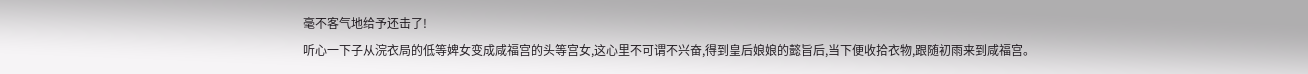毫不客气地给予还击了!
听心一下子从浣衣局的低等婢女变成咸福宫的头等宫女,这心里不可谓不兴奋,得到皇后娘娘的懿旨后,当下便收拾衣物,跟随初雨来到咸福宫。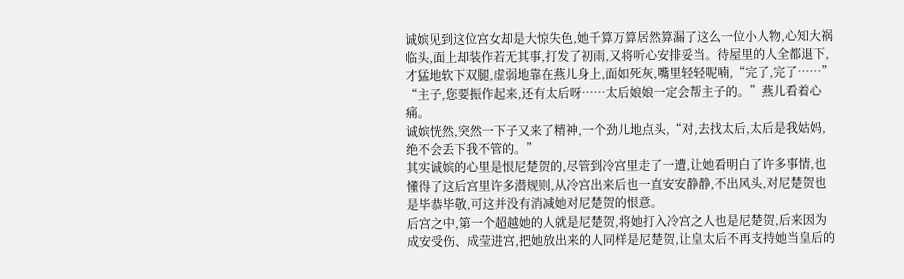诚嫔见到这位宫女却是大惊失色,她千算万算居然算漏了这么一位小人物,心知大祸临头,面上却装作若无其事,打发了初雨,又将听心安排妥当。待屋里的人全都退下,才猛地软下双腿,虚弱地靠在燕儿身上,面如死灰,嘴里轻轻呢喃,“完了,完了……”
“主子,您要振作起来,还有太后呀……太后娘娘一定会帮主子的。”燕儿看着心痛。
诚嫔恍然,突然一下子又来了精神,一个劲儿地点头,“对,去找太后,太后是我姑妈,绝不会丢下我不管的。”
其实诚嫔的心里是恨尼楚贺的,尽管到冷宫里走了一遭,让她看明白了许多事情,也懂得了这后宫里许多潜规则,从冷宫出来后也一直安安静静,不出风头,对尼楚贺也是毕恭毕敬,可这并没有消减她对尼楚贺的恨意。
后宫之中,第一个超越她的人就是尼楚贺,将她打入冷宫之人也是尼楚贺,后来因为成安受伤、成莹进宫,把她放出来的人同样是尼楚贺,让皇太后不再支持她当皇后的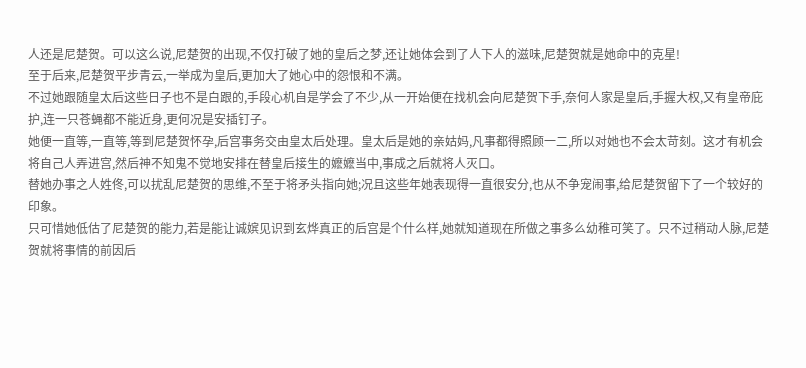人还是尼楚贺。可以这么说,尼楚贺的出现,不仅打破了她的皇后之梦,还让她体会到了人下人的滋味,尼楚贺就是她命中的克星!
至于后来,尼楚贺平步青云,一举成为皇后,更加大了她心中的怨恨和不满。
不过她跟随皇太后这些日子也不是白跟的,手段心机自是学会了不少,从一开始便在找机会向尼楚贺下手,奈何人家是皇后,手握大权,又有皇帝庇护,连一只苍蝇都不能近身,更何况是安插钉子。
她便一直等,一直等,等到尼楚贺怀孕,后宫事务交由皇太后处理。皇太后是她的亲姑妈,凡事都得照顾一二,所以对她也不会太苛刻。这才有机会将自己人弄进宫,然后神不知鬼不觉地安排在替皇后接生的嬷嬷当中,事成之后就将人灭口。
替她办事之人姓佟,可以扰乱尼楚贺的思维,不至于将矛头指向她;况且这些年她表现得一直很安分,也从不争宠闹事,给尼楚贺留下了一个较好的印象。
只可惜她低估了尼楚贺的能力,若是能让诚嫔见识到玄烨真正的后宫是个什么样,她就知道现在所做之事多么幼稚可笑了。只不过稍动人脉,尼楚贺就将事情的前因后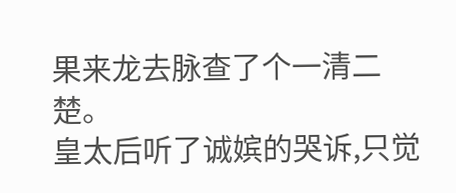果来龙去脉查了个一清二楚。
皇太后听了诚嫔的哭诉,只觉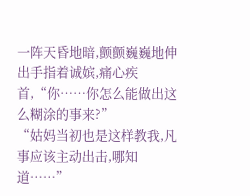一阵天昏地暗,颤颤巍巍地伸出手指着诚嫔,痛心疾首,“你……你怎么能做出这么糊涂的事来?”
“姑妈当初也是这样教我,凡事应该主动出击,哪知道……”